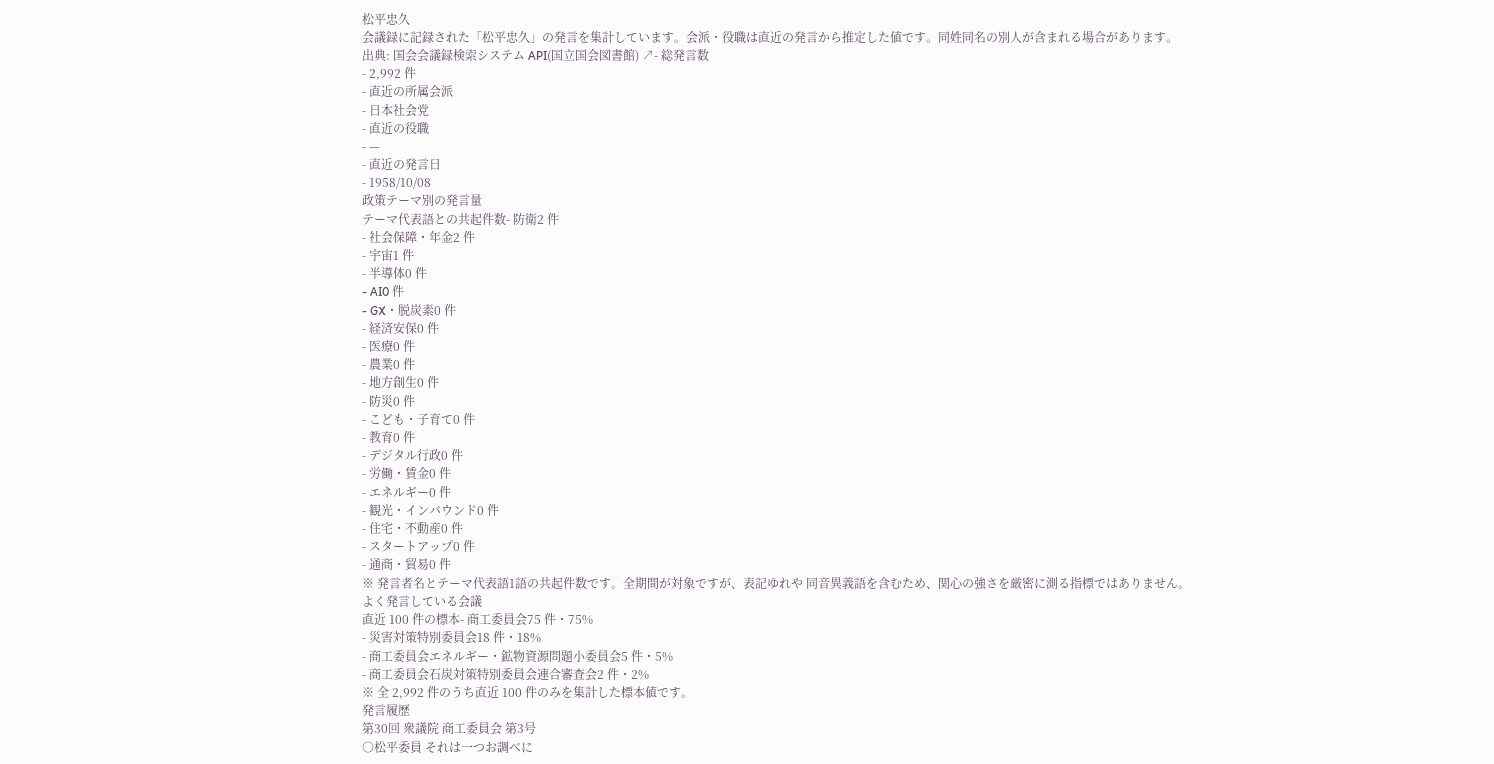松平忠久
会議録に記録された「松平忠久」の発言を集計しています。会派・役職は直近の発言から推定した値です。同姓同名の別人が含まれる場合があります。
出典: 国会会議録検索システム API(国立国会図書館) ↗- 総発言数
- 2,992 件
- 直近の所属会派
- 日本社会党
- 直近の役職
- —
- 直近の発言日
- 1958/10/08
政策テーマ別の発言量
テーマ代表語との共起件数- 防衛2 件
- 社会保障・年金2 件
- 宇宙1 件
- 半導体0 件
- AI0 件
- GX・脱炭素0 件
- 経済安保0 件
- 医療0 件
- 農業0 件
- 地方創生0 件
- 防災0 件
- こども・子育て0 件
- 教育0 件
- デジタル行政0 件
- 労働・賃金0 件
- エネルギー0 件
- 観光・インバウンド0 件
- 住宅・不動産0 件
- スタートアップ0 件
- 通商・貿易0 件
※ 発言者名とテーマ代表語1語の共起件数です。全期間が対象ですが、表記ゆれや 同音異義語を含むため、関心の強さを厳密に測る指標ではありません。
よく発言している会議
直近 100 件の標本- 商工委員会75 件・75%
- 災害対策特別委員会18 件・18%
- 商工委員会エネルギー・鉱物資源問題小委員会5 件・5%
- 商工委員会石炭対策特別委員会連合審査会2 件・2%
※ 全 2,992 件のうち直近 100 件のみを集計した標本値です。
発言履歴
第30回 衆議院 商工委員会 第3号
○松平委員 それは一つお調べに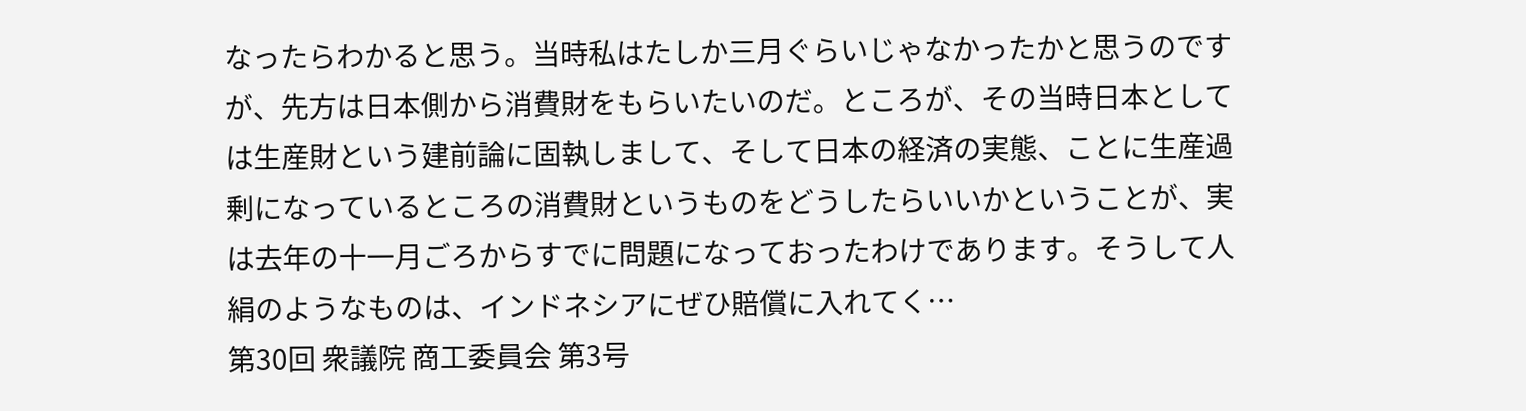なったらわかると思う。当時私はたしか三月ぐらいじゃなかったかと思うのですが、先方は日本側から消費財をもらいたいのだ。ところが、その当時日本としては生産財という建前論に固執しまして、そして日本の経済の実態、ことに生産過剰になっているところの消費財というものをどうしたらいいかということが、実は去年の十一月ごろからすでに問題になっておったわけであります。そうして人絹のようなものは、インドネシアにぜひ賠償に入れてく…
第30回 衆議院 商工委員会 第3号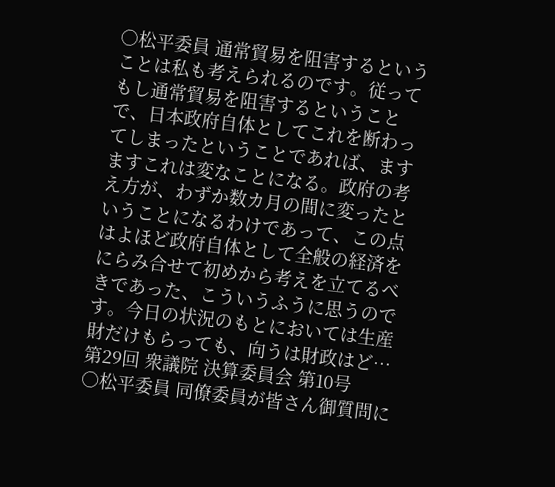○松平委員 通常貿易を阻害するということは私も考えられるのです。従ってもし通常貿易を阻害するということで、日本政府自体としてこれを断わってしまったということであれば、ますますこれは変なことになる。政府の考え方が、わずか数カ月の間に変ったということになるわけであって、この点はよほど政府自体として全般の経済をにらみ合せて初めから考えを立てるべきであった、こういうふうに思うのです。今日の状況のもとにおいては生産財だけもらっても、向うは財政はど…
第29回 衆議院 決算委員会 第10号
○松平委員 同僚委員が皆さん御質問に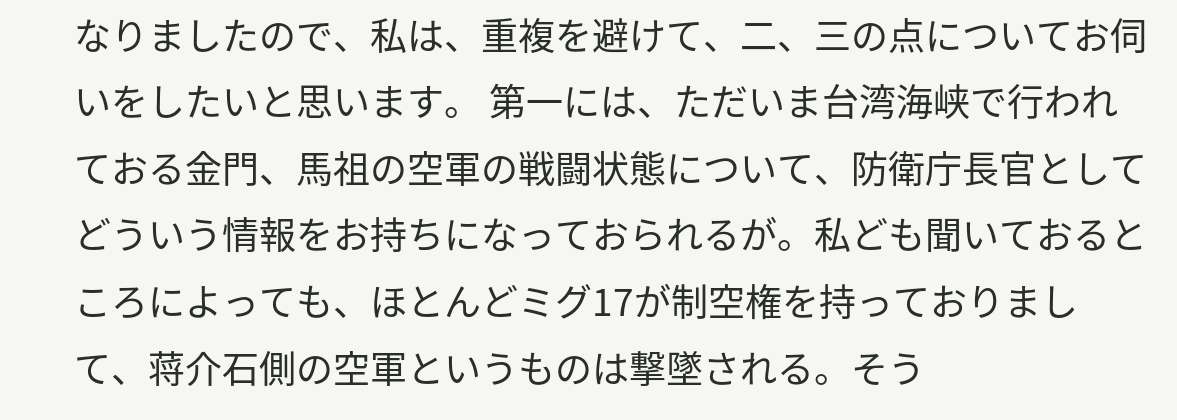なりましたので、私は、重複を避けて、二、三の点についてお伺いをしたいと思います。 第一には、ただいま台湾海峡で行われておる金門、馬祖の空軍の戦闘状態について、防衛庁長官としてどういう情報をお持ちになっておられるが。私ども聞いておるところによっても、ほとんどミグ17が制空権を持っておりまして、蒋介石側の空軍というものは撃墜される。そう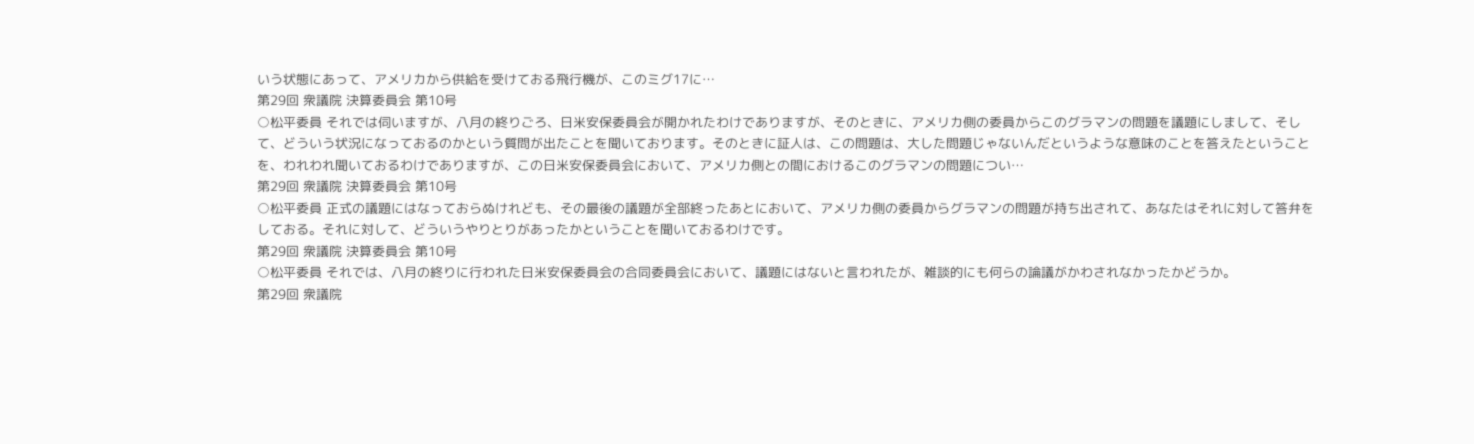いう状態にあって、アメリカから供給を受けておる飛行機が、このミグ17に…
第29回 衆議院 決算委員会 第10号
○松平委員 それでは伺いますが、八月の終りごろ、日米安保委員会が開かれたわけでありますが、そのときに、アメリカ側の委員からこのグラマンの問題を議題にしまして、そして、どういう状況になっておるのかという質問が出たことを聞いております。そのときに証人は、この問題は、大した問題じゃないんだというような意味のことを答えたということを、われわれ聞いておるわけでありますが、この日米安保委員会において、アメリカ側との間におけるこのグラマンの問題につい…
第29回 衆議院 決算委員会 第10号
○松平委員 正式の議題にはなっておらぬけれども、その最後の議題が全部終ったあとにおいて、アメリカ側の委員からグラマンの問題が持ち出されて、あなたはそれに対して答弁をしておる。それに対して、どういうやりとりがあったかということを聞いておるわけです。
第29回 衆議院 決算委員会 第10号
○松平委員 それでは、八月の終りに行われた日米安保委員会の合同委員会において、議題にはないと言われたが、雑談的にも何らの論議がかわされなかったかどうか。
第29回 衆議院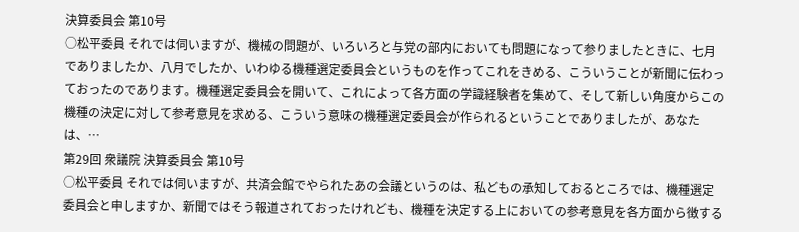決算委員会 第10号
○松平委員 それでは伺いますが、機械の問題が、いろいろと与党の部内においても問題になって参りましたときに、七月でありましたか、八月でしたか、いわゆる機種選定委員会というものを作ってこれをきめる、こういうことが新聞に伝わっておったのであります。機種選定委員会を開いて、これによって各方面の学識経験者を集めて、そして新しい角度からこの機種の決定に対して参考意見を求める、こういう意味の機種選定委員会が作られるということでありましたが、あなたは、…
第29回 衆議院 決算委員会 第10号
○松平委員 それでは伺いますが、共済会館でやられたあの会議というのは、私どもの承知しておるところでは、機種選定委員会と申しますか、新聞ではそう報道されておったけれども、機種を決定する上においての参考意見を各方面から徴する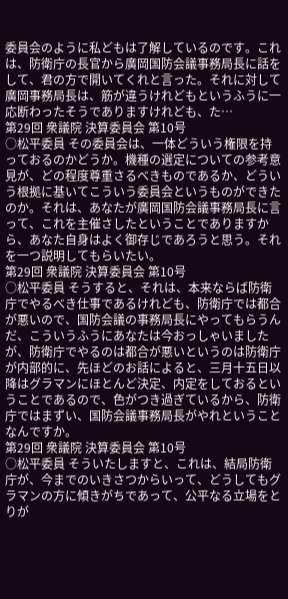委員会のように私どもは了解しているのです。これは、防衛庁の長官から廣岡国防会議事務局長に話をして、君の方で開いてくれと言った。それに対して廣岡事務局長は、筋が違うけれどもというふうに一応断わったそうでありますけれども、た…
第29回 衆議院 決算委員会 第10号
○松平委員 その委員会は、一体どういう権限を持っておるのかどうか。機種の選定についての参考意見が、どの程度尊重さるべきものであるか、どういう根拠に基いてこういう委員会というものができたのか。それは、あなたが廣岡国防会議事務局長に言って、これを主催さしたということでありますから、あなた自身はよく御存じであろうと思う。それを一つ説明してもらいたい。
第29回 衆議院 決算委員会 第10号
○松平委員 そうすると、それは、本来ならば防衛庁でやるべき仕事であるけれども、防衛庁では都合が悪いので、国防会議の事務局長にやってもらうんだ、こういうふうにあなたは今おっしゃいましたが、防衛庁でやるのは都合が悪いというのは防衛庁が内部的に、先ほどのお話によると、三月十五日以降はグラマンにほとんど決定、内定をしておるということであるので、色がつき過ぎているから、防衛庁ではまずい、国防会議事務局長がやれということなんですか。
第29回 衆議院 決算委員会 第10号
○松平委員 そういたしますと、これは、結局防衛庁が、今までのいきさつからいって、どうしてもグラマンの方に傾きがちであって、公平なる立場をとりが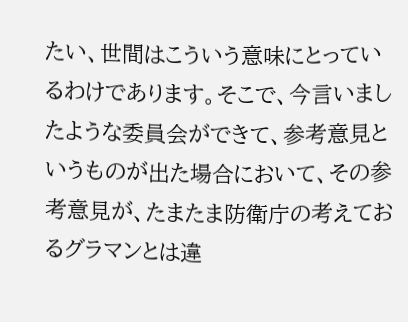たい、世間はこういう意味にとっているわけであります。そこで、今言いましたような委員会ができて、参考意見というものが出た場合において、その参考意見が、たまたま防衛庁の考えておるグラマンとは違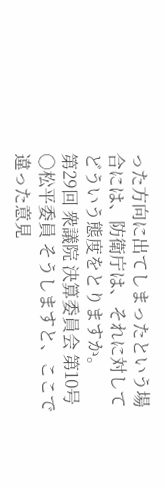った方向に出てしまったという場合には、防衛庁は、それに対してどういう態度をとりますか。
第29回 衆議院 決算委員会 第10号
○松平委員 そうしますと、ここで違った意見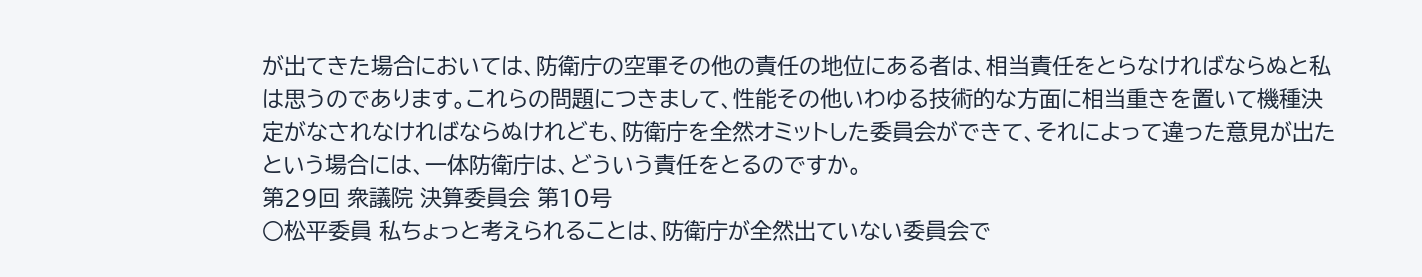が出てきた場合においては、防衛庁の空軍その他の責任の地位にある者は、相当責任をとらなければならぬと私は思うのであります。これらの問題につきまして、性能その他いわゆる技術的な方面に相当重きを置いて機種決定がなされなければならぬけれども、防衛庁を全然オミットした委員会ができて、それによって違った意見が出たという場合には、一体防衛庁は、どういう責任をとるのですか。
第29回 衆議院 決算委員会 第10号
○松平委員 私ちょっと考えられることは、防衛庁が全然出ていない委員会で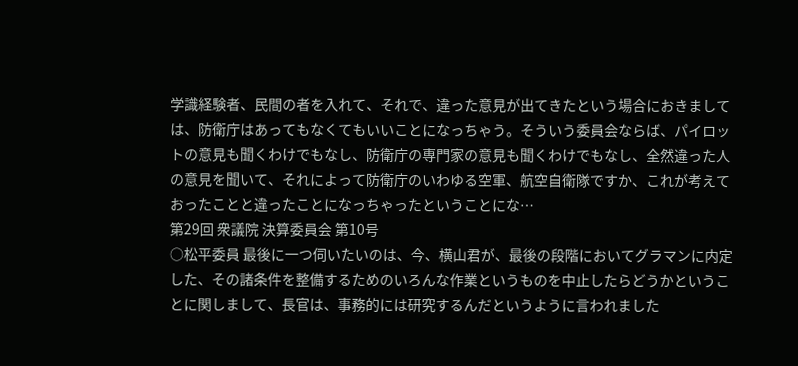学識経験者、民間の者を入れて、それで、違った意見が出てきたという場合におきましては、防衛庁はあってもなくてもいいことになっちゃう。そういう委員会ならば、パイロットの意見も聞くわけでもなし、防衛庁の専門家の意見も聞くわけでもなし、全然違った人の意見を聞いて、それによって防衛庁のいわゆる空軍、航空自衛隊ですか、これが考えておったことと違ったことになっちゃったということにな…
第29回 衆議院 決算委員会 第10号
○松平委員 最後に一つ伺いたいのは、今、横山君が、最後の段階においてグラマンに内定した、その諸条件を整備するためのいろんな作業というものを中止したらどうかということに関しまして、長官は、事務的には研究するんだというように言われました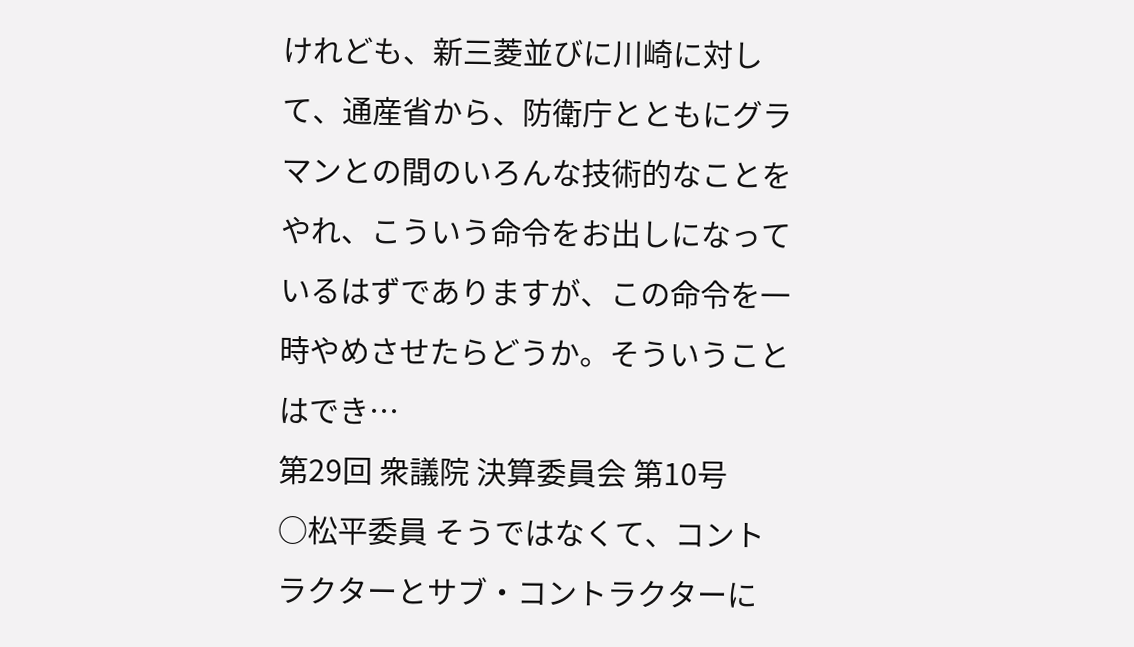けれども、新三菱並びに川崎に対して、通産省から、防衛庁とともにグラマンとの間のいろんな技術的なことをやれ、こういう命令をお出しになっているはずでありますが、この命令を一時やめさせたらどうか。そういうことはでき…
第29回 衆議院 決算委員会 第10号
○松平委員 そうではなくて、コントラクターとサブ・コントラクターに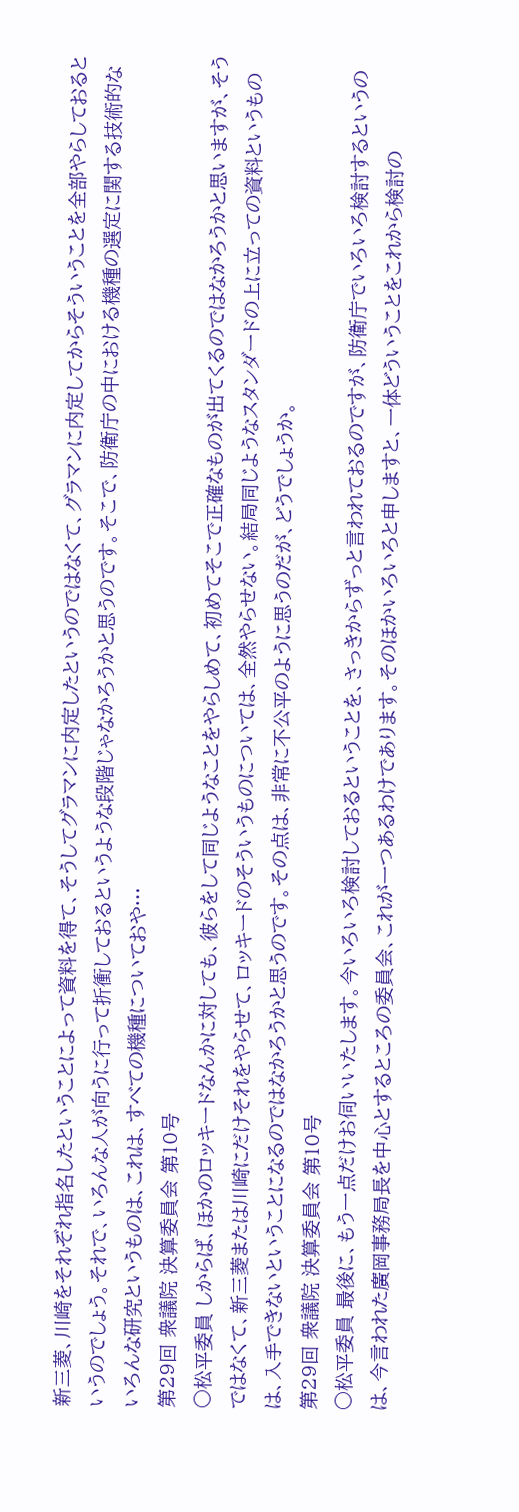新三菱、川崎をそれぞれ指名したということによって資料を得て、そうしてグラマンに内定したというのではなくて、グラマンに内定してからそういうことを全部やらしておるというのでしょう。それで、いろんな人が向うに行って折衝しておるというような段階じゃなかろうかと思うのです。そこで、防衛庁の中における機種の選定に関する技術的ないろんな研究というものは、これは、すべての機種についておや…
第29回 衆議院 決算委員会 第10号
○松平委員 しからば、ほかのロッキードなんかに対しても、彼らをして同じようなことをやらしめて、初めてそこで正確なものが出てくるのではなかろうかと思いますが、そうではなくて、新三菱または川崎にだけそれをやらせて、ロッキードのそういうものについては、全然やらせない。結局同じようなスタンダードの上に立っての資料というものは、入手できないということになるのではなかろうかと思うのです。その点は、非常に不公平のように思うのだが、どうでしょうか。
第29回 衆議院 決算委員会 第10号
○松平委員 最後に、もう一点だけお伺いいたします。今いろいろ検討しておるということを、さっきからずっと言われておるのですが、防衛庁でいろいろ検討するというのは、今言われた廣岡事務局長を中心とするところの委員会、これが一つあるわけであります。そのほかいろいろと申しますと、一体どういうことをこれから検討の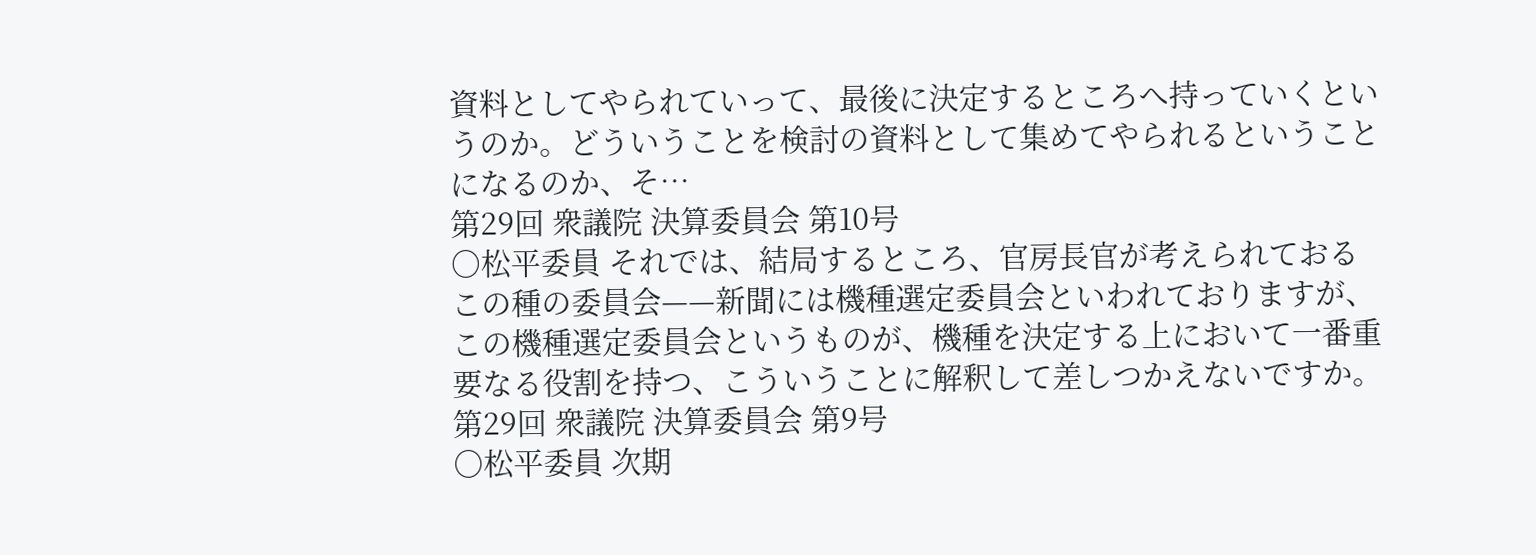資料としてやられていって、最後に決定するところへ持っていくというのか。どういうことを検討の資料として集めてやられるということになるのか、そ…
第29回 衆議院 決算委員会 第10号
○松平委員 それでは、結局するところ、官房長官が考えられておるこの種の委員会——新聞には機種選定委員会といわれておりますが、この機種選定委員会というものが、機種を決定する上において一番重要なる役割を持つ、こういうことに解釈して差しつかえないですか。
第29回 衆議院 決算委員会 第9号
○松平委員 次期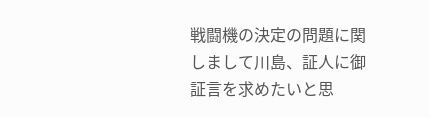戦闘機の決定の問題に関しまして川島、証人に御証言を求めたいと思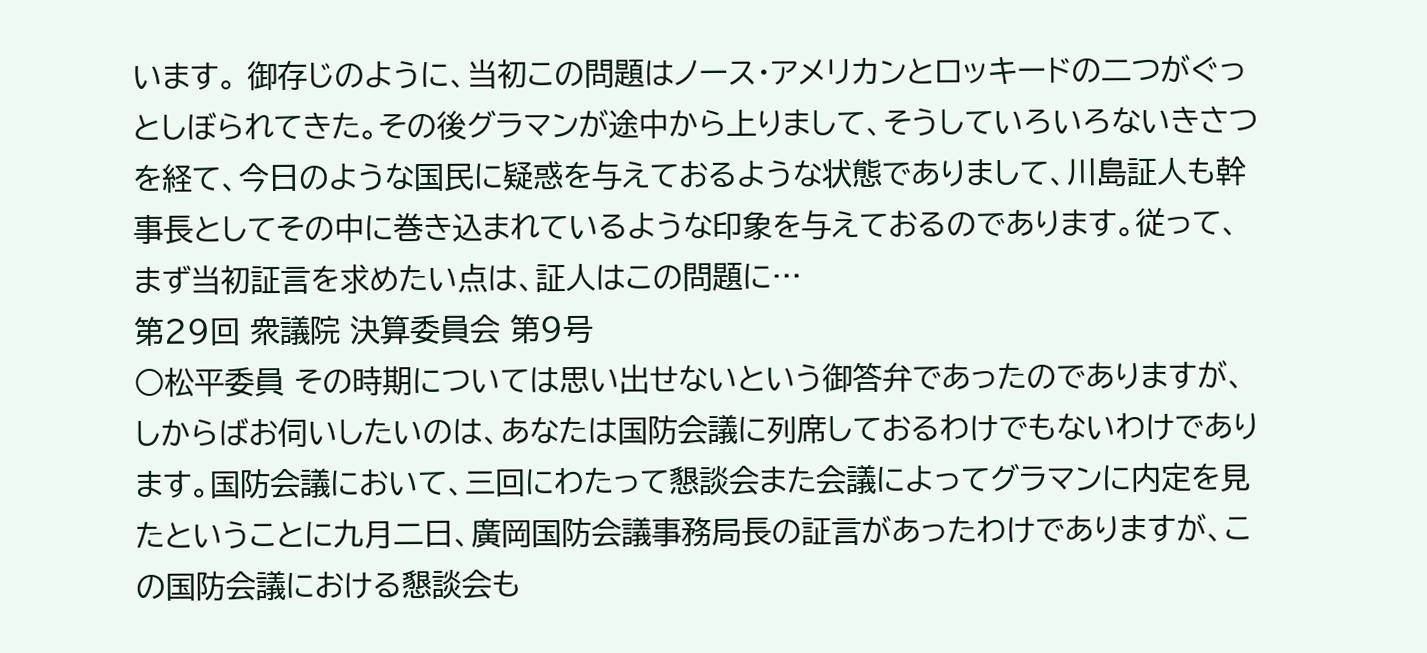います。 御存じのように、当初この問題はノース・アメリカンとロッキードの二つがぐっとしぼられてきた。その後グラマンが途中から上りまして、そうしていろいろないきさつを経て、今日のような国民に疑惑を与えておるような状態でありまして、川島証人も幹事長としてその中に巻き込まれているような印象を与えておるのであります。従って、まず当初証言を求めたい点は、証人はこの問題に…
第29回 衆議院 決算委員会 第9号
○松平委員 その時期については思い出せないという御答弁であったのでありますが、しからばお伺いしたいのは、あなたは国防会議に列席しておるわけでもないわけであります。国防会議において、三回にわたって懇談会また会議によってグラマンに内定を見たということに九月二日、廣岡国防会議事務局長の証言があったわけでありますが、この国防会議における懇談会も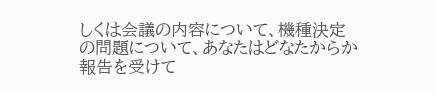しくは会議の内容について、機種決定の問題について、あなたはどなたからか報告を受けて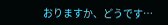おりますか、どうです…